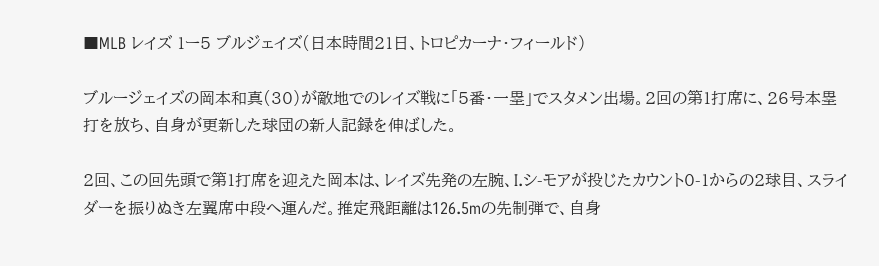■MLB レイズ 1ー5 ブルジェイズ(日本時間21日、トロピカーナ・フィールド)

ブルージェイズの岡本和真(30)が敵地でのレイズ戦に「5番・一塁」でスタメン出場。2回の第1打席に、26号本塁打を放ち、自身が更新した球団の新人記録を伸ばした。

2回、この回先頭で第1打席を迎えた岡本は、レイズ先発の左腕、I.シ-モアが投じたカウント0-1からの2球目、スライダーを振りぬき左翼席中段へ運んだ。推定飛距離は126.5mの先制弾で、自身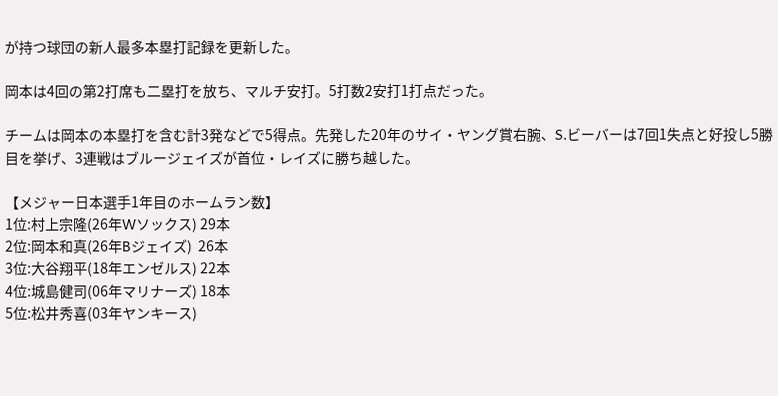が持つ球団の新人最多本塁打記録を更新した。

岡本は4回の第2打席も二塁打を放ち、マルチ安打。5打数2安打1打点だった。

チームは岡本の本塁打を含む計3発などで5得点。先発した20年のサイ・ヤング賞右腕、S.ビーバーは7回1失点と好投し5勝目を挙げ、3連戦はブルージェイズが首位・レイズに勝ち越した。

【メジャー日本選手1年目のホームラン数】
1位:村上宗隆(26年Wソックス) 29本
2位:岡本和真(26年Bジェイズ)  26本
3位:大谷翔平(18年エンゼルス) 22本
4位:城島健司(06年マリナーズ) 18本
5位:松井秀喜(03年ヤンキース)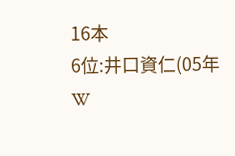16本
6位:井口資仁(05年W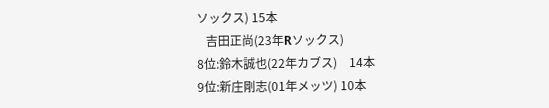ソックス) 15本
   吉田正尚(23年Rソックス)
8位:鈴木誠也(22年カブス)    14本
9位:新庄剛志(01年メッツ) 10本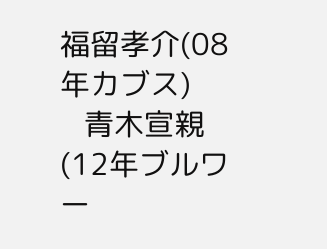福留孝介(08年カブス)
   青木宣親(12年ブルワー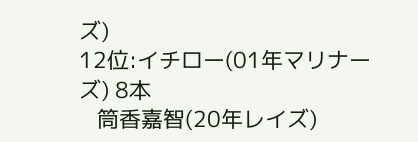ズ)
12位:イチロー(01年マリナーズ) 8本
   筒香嘉智(20年レイズ)